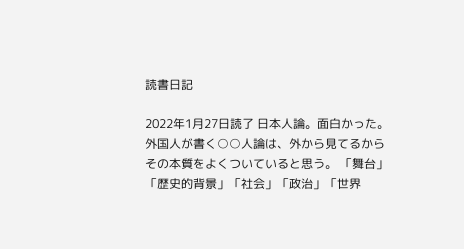読書日記

2022年1月27日読了 日本人論。面白かった。 外国人が書く○○人論は、外から見てるからその本質をよくついていると思う。 「舞台」「歴史的背景」「社会」「政治」「世界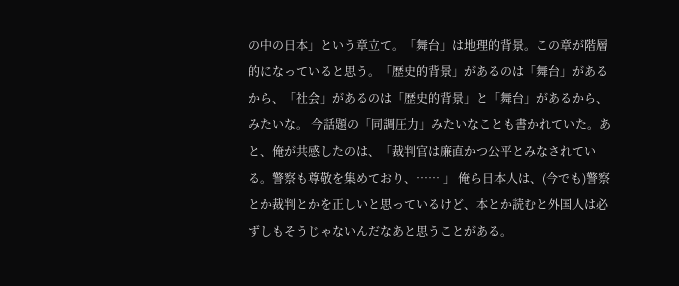の中の日本」という章立て。「舞台」は地理的背景。この章が階層的になっていると思う。「歴史的背景」があるのは「舞台」があるから、「社会」があるのは「歴史的背景」と「舞台」があるから、みたいな。 今話題の「同調圧力」みたいなことも書かれていた。あと、俺が共感したのは、「裁判官は廉直かつ公平とみなされている。警察も尊敬を集めており、…… 」 俺ら日本人は、(今でも)警察とか裁判とかを正しいと思っているけど、本とか読むと外国人は必ずしもそうじゃないんだなあと思うことがある。